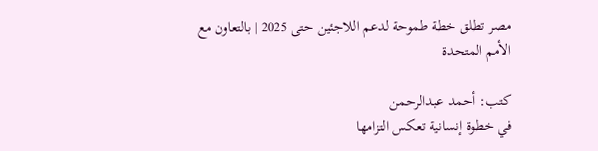مصر تطلق خطة طموحة لدعم اللاجئين حتى 2025 | بالتعاون مع الأمم المتحدة

كتب: أحمد عبدالرحمن
في خطوة إنسانية تعكس التزامها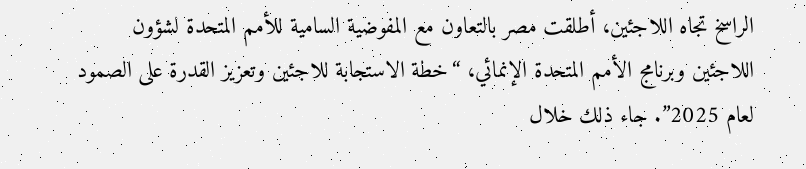الراسخ تجاه اللاجئين، أطلقت مصر بالتعاون مع المفوضية السامية للأمم المتحدة لشؤون اللاجئين وبرنامج الأمم المتحدة الإنمائي، “خطة الاستجابة للاجئين وتعزيز القدرة على الصمود لعام 2025”. جاء ذلك خلال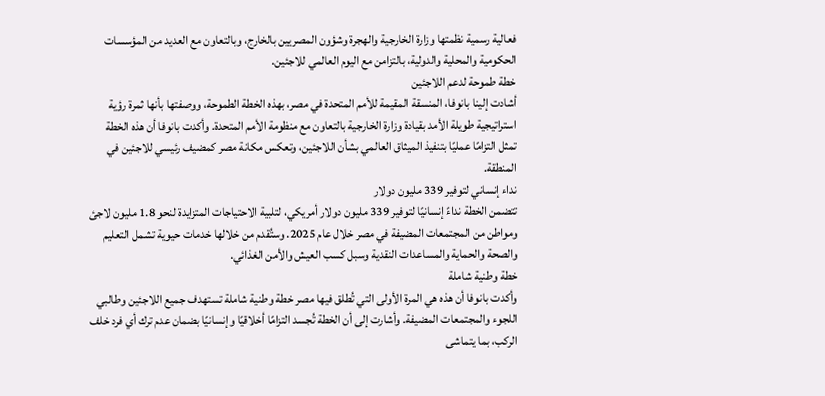فعالية رسمية نظمتها وزارة الخارجية والهجرة وشؤون المصريين بالخارج، وبالتعاون مع العديد من المؤسسات الحكومية والمحلية والدولية، بالتزامن مع اليوم العالمي للاجئين.
خطة طموحة لدعم اللاجئين
أشادت إلينا بانوفا، المنسقة المقيمة للأمم المتحدة في مصر، بهذه الخطة الطموحة، ووصفتها بأنها ثمرة رؤية استراتيجية طويلة الأمد بقيادة وزارة الخارجية بالتعاون مع منظومة الأمم المتحدة. وأكدت بانوفا أن هذه الخطة تمثل التزامًا عمليًا بتنفيذ الميثاق العالمي بشأن اللاجئين، وتعكس مكانة مصر كمضيف رئيسي للاجئين في المنطقة.
نداء إنساني لتوفير 339 مليون دولار
تتضمن الخطة نداءً إنسانيًا لتوفير 339 مليون دولار أمريكي، لتلبية الاحتياجات المتزايدة لنحو 1.8 مليون لاجئ ومواطن من المجتمعات المضيفة في مصر خلال عام 2025. وستُقدم من خلالها خدمات حيوية تشمل التعليم والصحة والحماية والمساعدات النقدية وسبل كسب العيش والأمن الغذائي.
خطة وطنية شاملة
وأكدت بانوفا أن هذه هي المرة الأولى التي تُطلق فيها مصر خطة وطنية شاملة تستهدف جميع اللاجئين وطالبي اللجوء والمجتمعات المضيفة. وأشارت إلى أن الخطة تُجسد التزامًا أخلاقيًا وإنسانيًا بضمان عدم ترك أي فرد خلف الركب، بما يتماشى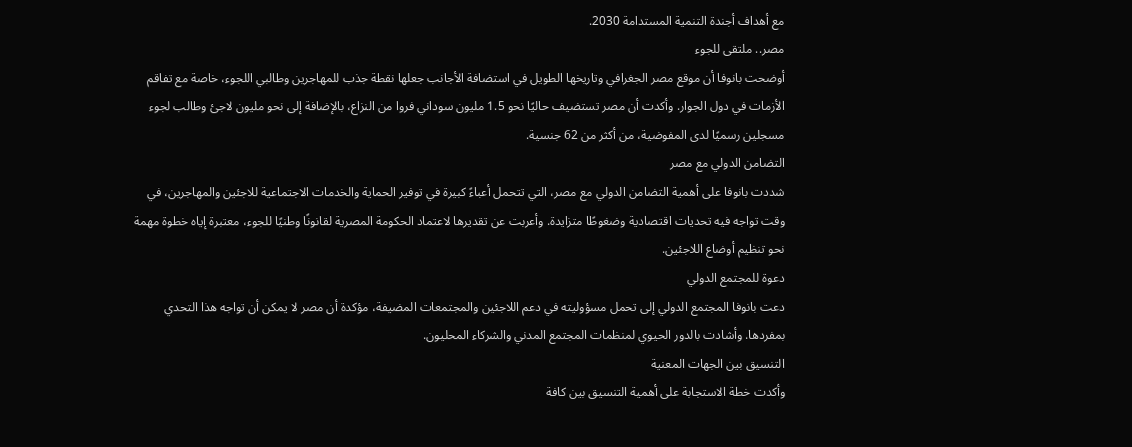مع أهداف أجندة التنمية المستدامة 2030.
مصر.. ملتقى للجوء
أوضحت بانوفا أن موقع مصر الجغرافي وتاريخها الطويل في استضافة الأجانب جعلها نقطة جذب للمهاجرين وطالبي اللجوء، خاصة مع تفاقم الأزمات في دول الجوار. وأكدت أن مصر تستضيف حاليًا نحو 1.5 مليون سوداني فروا من النزاع، بالإضافة إلى نحو مليون لاجئ وطالب لجوء مسجلين رسميًا لدى المفوضية، من أكثر من 62 جنسية.
التضامن الدولي مع مصر
شددت بانوفا على أهمية التضامن الدولي مع مصر، التي تتحمل أعباءً كبيرة في توفير الحماية والخدمات الاجتماعية للاجئين والمهاجرين، في وقت تواجه فيه تحديات اقتصادية وضغوطًا متزايدة. وأعربت عن تقديرها لاعتماد الحكومة المصرية لقانونًا وطنيًا للجوء، معتبرة إياه خطوة مهمة نحو تنظيم أوضاع اللاجئين.
دعوة للمجتمع الدولي
دعت بانوفا المجتمع الدولي إلى تحمل مسؤوليته في دعم اللاجئين والمجتمعات المضيفة، مؤكدة أن مصر لا يمكن أن تواجه هذا التحدي بمفردها. وأشادت بالدور الحيوي لمنظمات المجتمع المدني والشركاء المحليون.
التنسيق بين الجهات المعنية
وأكدت خطة الاستجابة على أهمية التنسيق بين كافة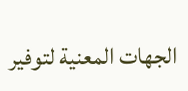الجهات المعنية لتوفير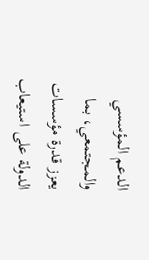الدعم المؤسسي والمجتمعي، بما يعزز قدرة مؤسسات الدولة على استيعاب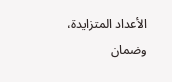الأعداد المتزايدة، وضمان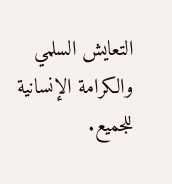التعايش السلمي والكرامة الإنسانية للجميع.